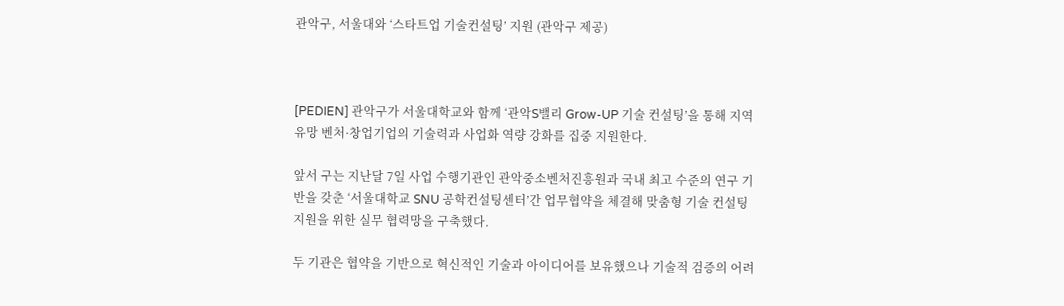관악구, 서울대와 ‘스타트업 기술컨설팅’ 지원 (관악구 제공)



[PEDIEN] 관악구가 서울대학교와 함께 ‘관악S밸리 Grow-UP 기술 컨설팅’을 통해 지역 유망 벤처·창업기업의 기술력과 사업화 역량 강화를 집중 지원한다.

앞서 구는 지난달 7일 사업 수행기관인 관악중소벤처진흥원과 국내 최고 수준의 연구 기반을 갖춘 ‘서울대학교 SNU 공학컨설팅센터’간 업무협약을 체결해 맞춤형 기술 컨설팅 지원을 위한 실무 협력망을 구축했다.

두 기관은 협약을 기반으로 혁신적인 기술과 아이디어를 보유했으나 기술적 검증의 어려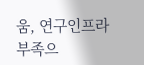움, 연구인프라 부족으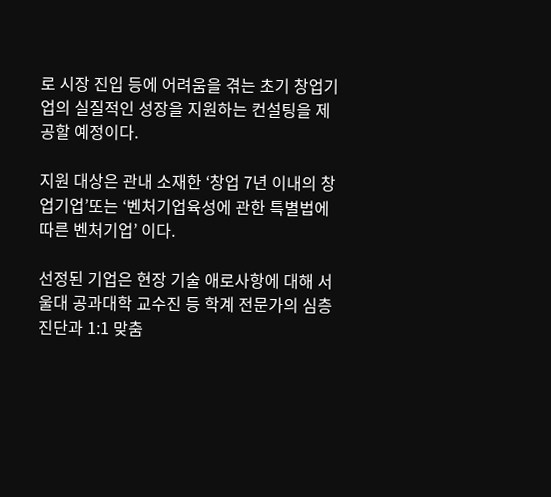로 시장 진입 등에 어려움을 겪는 초기 창업기업의 실질적인 성장을 지원하는 컨설팅을 제공할 예정이다.

지원 대상은 관내 소재한 ‘창업 7년 이내의 창업기업’또는 ‘벤처기업육성에 관한 특별법에 따른 벤처기업’ 이다.

선정된 기업은 현장 기술 애로사항에 대해 서울대 공과대학 교수진 등 학계 전문가의 심층 진단과 1:1 맞춤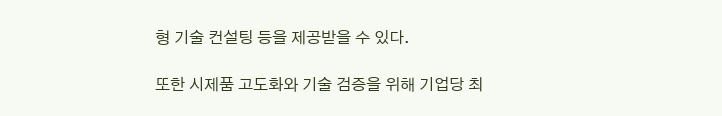형 기술 컨설팅 등을 제공받을 수 있다.

또한 시제품 고도화와 기술 검증을 위해 기업당 최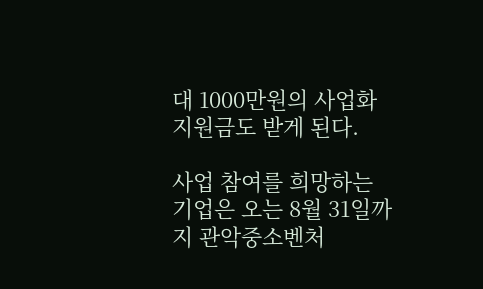대 1000만원의 사업화 지원금도 받게 된다.

사업 참여를 희망하는 기업은 오는 8월 31일까지 관악중소벤처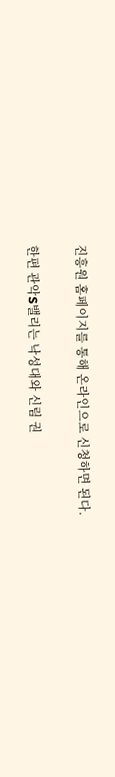진흥원 홈페이지를 통해 온라인으로 신청하면 된다.

한편 관악S밸리는 낙성대와 신림 권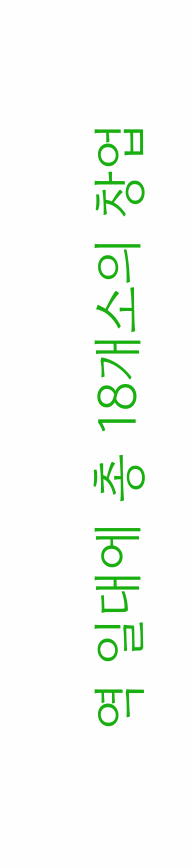역 일대에 총 18개소의 창업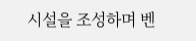시설을 조성하며 벤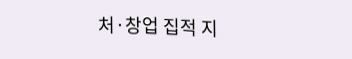처·창업 집적 지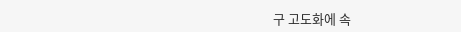구 고도화에 속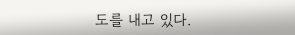도를 내고 있다.